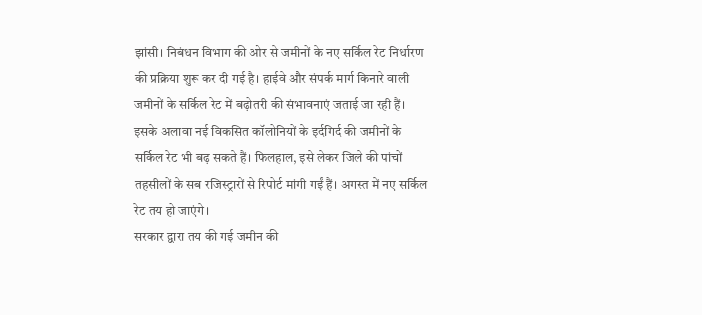झांसी। निबंधन विभाग की ओर से जमीनों के नए सर्किल रेट निर्धारण की प्रक्रिया शुरू कर दी गई है। हाईवे और संपर्क मार्ग किनारे वाली जमीनों के सर्किल रेट में बढ़ोतरी की संभावनाएं जताई जा रही हैं। इसके अलावा नई विकसित कॉलोनियों के इर्दगिर्द की जमीनों के सर्किल रेट भी बढ़ सकते हैं। फिलहाल, इसे लेकर जिले की पांचों तहसीलों के सब रजिस्ट्रारों से रिपोर्ट मांगी गईं हैं। अगस्त में नए सर्किल रेट तय हो जाएंगे।
सरकार द्वारा तय की गई जमीन की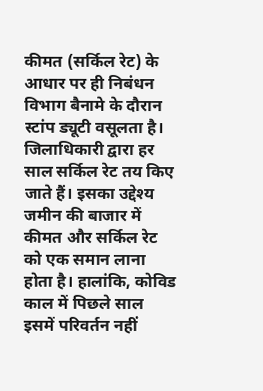कीमत (सर्किल रेट) के आधार पर ही निबंधन विभाग बैनामे के दौरान स्टांप ड्यूटी वसूलता है। जिलाधिकारी द्वारा हर साल सर्किल रेट तय किए जाते हैं। इसका उद्देश्य जमीन की बाजार में कीमत और सर्किल रेट को एक समान लाना होता है। हालांकि, कोविड काल में पिछले साल इसमें परिवर्तन नहीं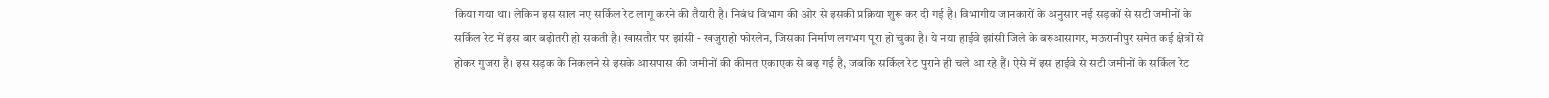किया गया था। लेकिन इस साल नए सर्किल रेट लागू करने की तैयारी है। निबंध विभाग की ओर से इसकी प्रक्रिया शुरू कर दी गई है। विभागीय जानकारों के अनुसार नई सड़कों से सटी जमीनों के सर्किल रेट में इस बार बढ़ोतरी हो सकती है। खासतौर पर झांसी - खजुराहो फोरलेन, जिसका निर्माण लगभग पूरा हो चुका है। ये नया हाईवे झांसी जिले के बरुआसागर, मऊरानीपुर समेत कई क्षेत्रों से होकर गुजरा है। इस सड़क के निकलने से इसके आसपास की जमीनों की कीमत एकाएक से बढ़ गई है, जबकि सर्किल रेट पुराने ही चले आ रहे हैं। ऐसे में इस हाईवे से सटी जमीनों के सर्किल रेट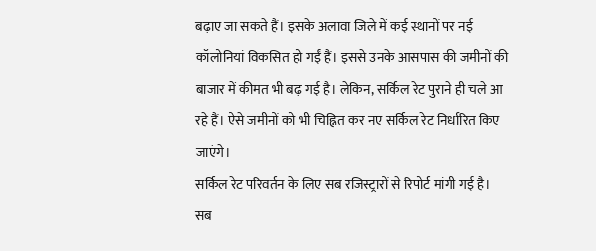बढ़ाए जा सकते हैं। इसके अलावा जिले में कई स्थानों पर नई कॉलोनियां विकसित हो गईं हैं। इससे उनके आसपास की जमीनों की बाजार में कीमत भी बढ़ गई है। लेकिन, सर्किल रेट पुराने ही चले आ रहे हैं। ऐसे जमीनों को भी चिह्नित कर नए सर्किल रेट निर्धारित किए जाएंगे।
सर्किल रेट परिवर्तन के लिए सब रजिस्ट्रारों से रिपोर्ट मांगी गई है। सब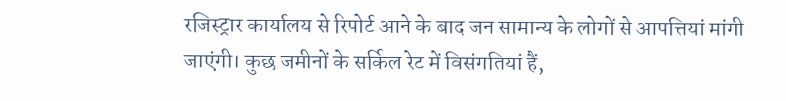रजिस्ट्रार कार्यालय से रिपोर्ट आने के बाद जन सामान्य के लोगों से आपत्तियां मांगी जाएंगी। कुछ जमीनों के सर्किल रेट में विसंगतियां हैं,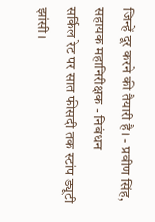जिन्हें दूर करने की तैयारी है। - प्रवीण सिंह, सहायक महानिरीक्षक - निबंधन
सर्किल रेट पर सात फीसदी तक स्टांप ड्यूटी
झांसी।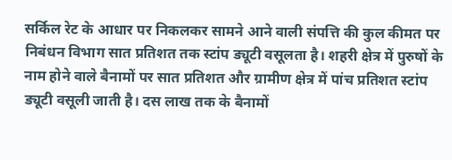सर्किल रेट के आधार पर निकलकर सामने आने वाली संपत्ति की कुल कीमत पर निबंधन विभाग सात प्रतिशत तक स्टांप ड्यूटी वसूलता है। शहरी क्षेत्र में पुरुषों के नाम होने वाले बैनामों पर सात प्रतिशत और ग्रामीण क्षेत्र में पांच प्रतिशत स्टांप ड्यूटी वसूली जाती है। दस लाख तक के बैनामों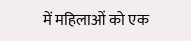में महिलाओं को एक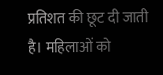प्रतिशत की छूट दी जाती है। महिलाओं को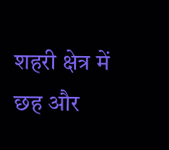शहरी क्षेत्र में छह और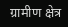ग्रामीण क्षेत्र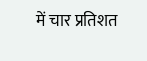में चार प्रतिशत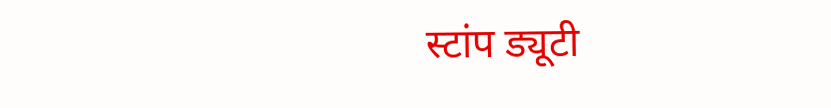स्टांप ड्यूटी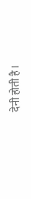देनी होती है।